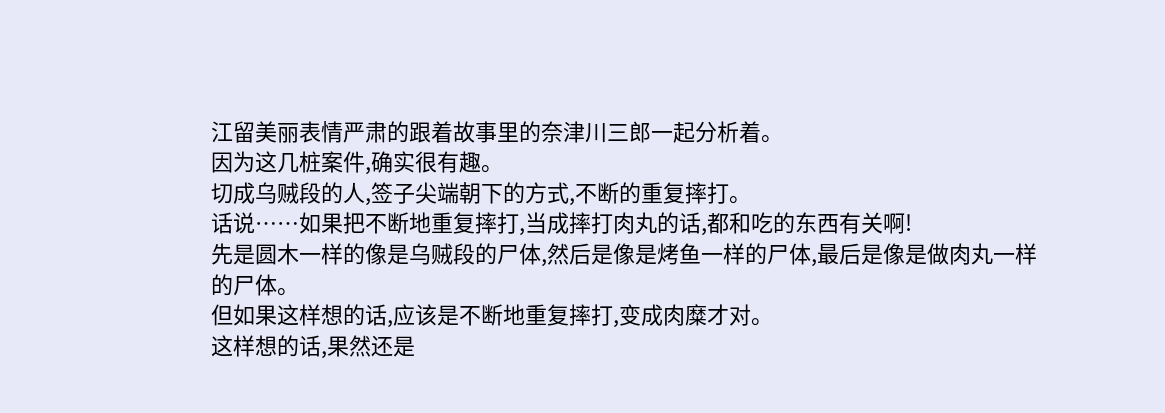江留美丽表情严肃的跟着故事里的奈津川三郎一起分析着。
因为这几桩案件,确实很有趣。
切成乌贼段的人,签子尖端朝下的方式,不断的重复摔打。
话说……如果把不断地重复摔打,当成摔打肉丸的话,都和吃的东西有关啊!
先是圆木一样的像是乌贼段的尸体,然后是像是烤鱼一样的尸体,最后是像是做肉丸一样的尸体。
但如果这样想的话,应该是不断地重复摔打,变成肉糜才对。
这样想的话,果然还是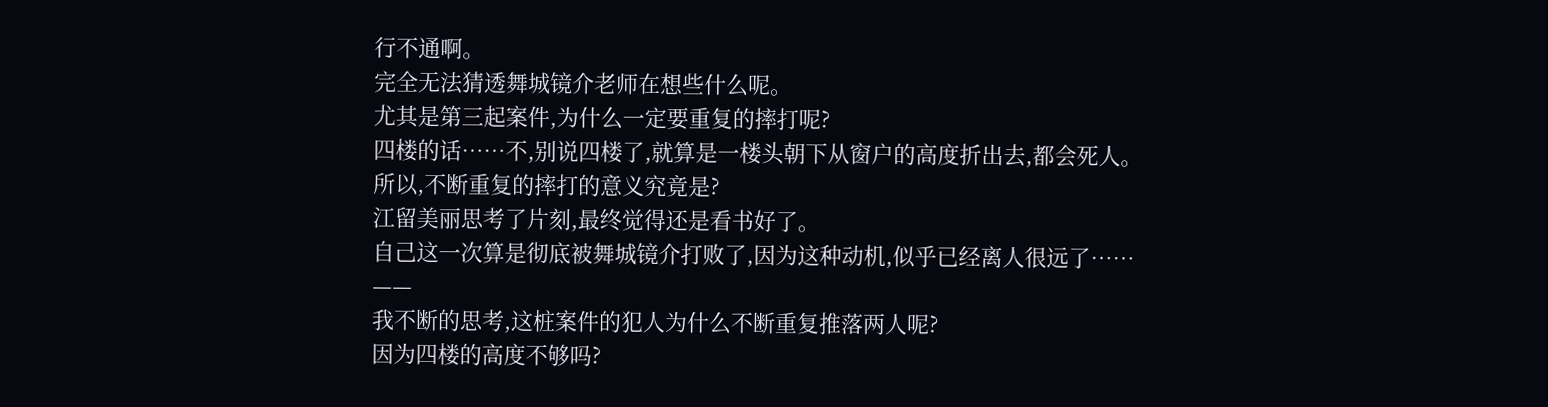行不通啊。
完全无法猜透舞城镜介老师在想些什么呢。
尤其是第三起案件,为什么一定要重复的摔打呢?
四楼的话……不,别说四楼了,就算是一楼头朝下从窗户的高度折出去,都会死人。
所以,不断重复的摔打的意义究竟是?
江留美丽思考了片刻,最终觉得还是看书好了。
自己这一次算是彻底被舞城镜介打败了,因为这种动机,似乎已经离人很远了……
——
我不断的思考,这桩案件的犯人为什么不断重复推落两人呢?
因为四楼的高度不够吗?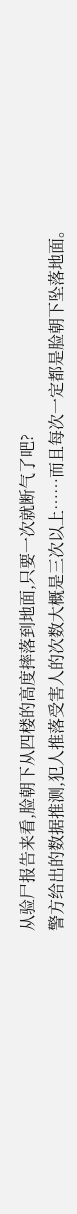从验尸报告来看,脸朝下从四楼的高度摔落到地面,只要一次就断气了吧?
警方给出的数据推测,犯人推落受害人的次数大概是三次以上……而且每次一定都是脸朝下坠落地面。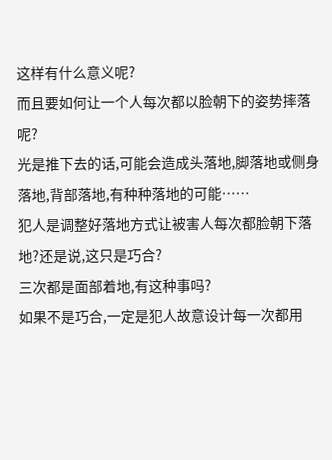这样有什么意义呢?
而且要如何让一个人每次都以脸朝下的姿势摔落呢?
光是推下去的话,可能会造成头落地,脚落地或侧身落地,背部落地,有种种落地的可能……
犯人是调整好落地方式让被害人每次都脸朝下落地?还是说,这只是巧合?
三次都是面部着地,有这种事吗?
如果不是巧合,一定是犯人故意设计每一次都用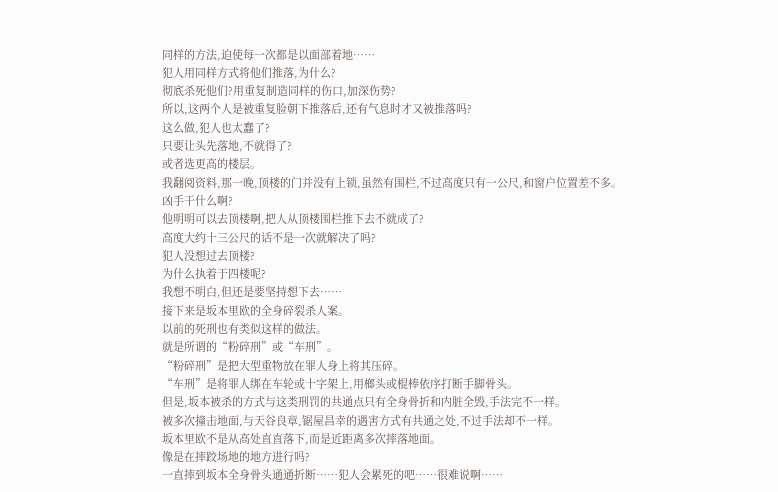同样的方法,迫使每一次都是以面部着地……
犯人用同样方式将他们推落,为什么?
彻底杀死他们?用重复制造同样的伤口,加深伤势?
所以,这两个人是被重复脸朝下推落后,还有气息时才又被推落吗?
这么做,犯人也太蠢了?
只要让头先落地,不就得了?
或者选更高的楼层。
我翻阅资料,那一晚,顶楼的门并没有上锁,虽然有围栏,不过高度只有一公尺,和窗户位置差不多。
凶手干什么啊?
他明明可以去顶楼啊,把人从顶楼围栏推下去不就成了?
高度大约十三公尺的话不是一次就解决了吗?
犯人没想过去顶楼?
为什么执着于四楼呢?
我想不明白,但还是要坚持想下去……
接下来是坂本里欧的全身碎裂杀人案。
以前的死刑也有类似这样的做法。
就是所谓的“粉碎刑”或“车刑”。
“粉碎刑”是把大型重物放在罪人身上将其压碎。
“车刑”是将罪人绑在车轮或十字架上,用榔头或棍棒依序打断手脚骨头。
但是,坂本被杀的方式与这类刑罚的共通点只有全身骨折和内脏全毁,手法完不一样。
被多次撞击地面,与天谷良章,锯屋昌幸的遇害方式有共通之处,不过手法却不一样。
坂本里欧不是从高处直直落下,而是近距离多次摔落地面。
像是在摔跤场地的地方进行吗?
一直摔到坂本全身骨头通通折断……犯人会累死的吧……很难说啊……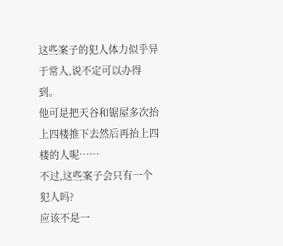这些案子的犯人体力似乎异于常人,说不定可以办得到。
他可是把天谷和锯屋多次抬上四楼推下去然后再抬上四楼的人呢……
不过,这些案子会只有一个犯人吗?
应该不是一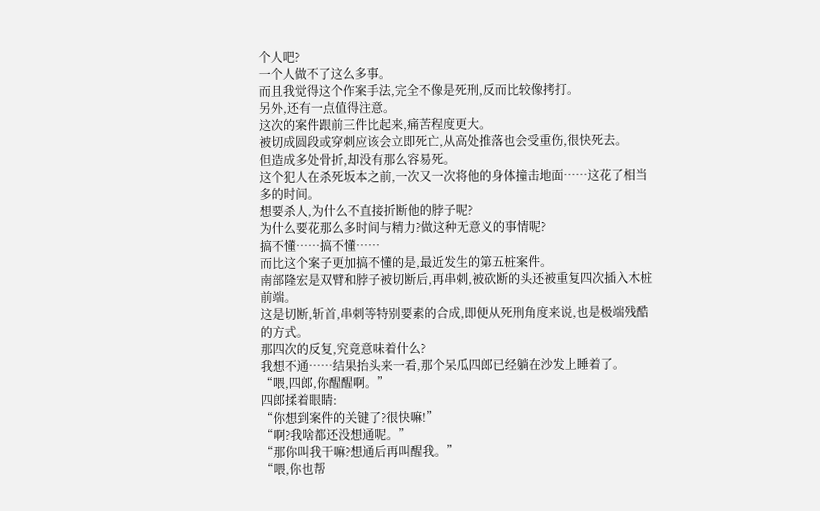个人吧?
一个人做不了这么多事。
而且我觉得这个作案手法,完全不像是死刑,反而比较像拷打。
另外,还有一点值得注意。
这次的案件跟前三件比起来,痛苦程度更大。
被切成圆段或穿刺应该会立即死亡,从高处推落也会受重伤,很快死去。
但造成多处骨折,却没有那么容易死。
这个犯人在杀死坂本之前,一次又一次将他的身体撞击地面……这花了相当多的时间。
想要杀人,为什么不直接折断他的脖子呢?
为什么要花那么多时间与精力?做这种无意义的事情呢?
搞不懂……搞不懂……
而比这个案子更加搞不懂的是,最近发生的第五桩案件。
南部隆宏是双臂和脖子被切断后,再串刺,被砍断的头还被重复四次插入木桩前端。
这是切断,斩首,串刺等特别要素的合成,即便从死刑角度来说,也是极端残酷的方式。
那四次的反复,究竟意味着什么?
我想不通……结果抬头来一看,那个呆瓜四郎已经躺在沙发上睡着了。
“喂,四郎,你醒醒啊。”
四郎揉着眼睛:
“你想到案件的关键了?很快嘛!”
“啊?我啥都还没想通呢。”
“那你叫我干嘛?想通后再叫醒我。”
“喂,你也帮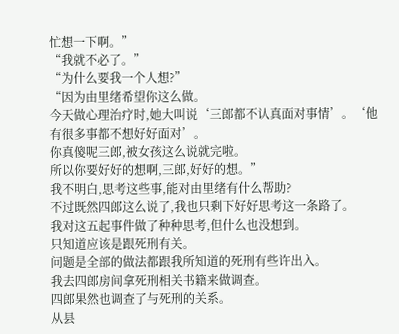忙想一下啊。”
“我就不必了。”
“为什么要我一个人想?”
“因为由里绪希望你这么做。
今天做心理治疗时,她大叫说‘三郎都不认真面对事情’。‘他有很多事都不想好好面对’。
你真傻呢三郎,被女孩这么说就完啦。
所以你要好好的想啊,三郎,好好的想。”
我不明白,思考这些事,能对由里绪有什么帮助?
不过既然四郎这么说了,我也只剩下好好思考这一条路了。
我对这五起事件做了种种思考,但什么也没想到。
只知道应该是跟死刑有关。
问题是全部的做法都跟我所知道的死刑有些许出入。
我去四郎房间拿死刑相关书籍来做调查。
四郎果然也调查了与死刑的关系。
从县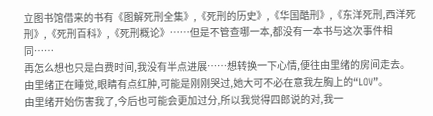立图书馆借来的书有《图解死刑全集》,《死刑的历史》,《华国酷刑》,《东洋死刑,西洋死刑》,《死刑百科》,《死刑概论》……但是不管查哪一本,都没有一本书与这次事件相同……
再怎么想也只是白费时间,我没有半点进展……想转换一下心情,便往由里绪的房间走去。
由里绪正在睡觉,眼睛有点红肿,可能是刚刚哭过,她大可不必在意我左胸上的“LOV”。
由里绪开始伤害我了,今后也可能会更加过分,所以我觉得四郎说的对,我一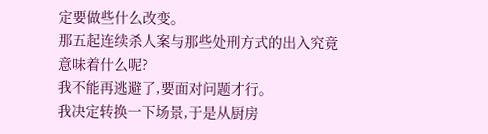定要做些什么改变。
那五起连续杀人案与那些处刑方式的出入究竟意味着什么呢?
我不能再逃避了,要面对问题才行。
我决定转换一下场景,于是从厨房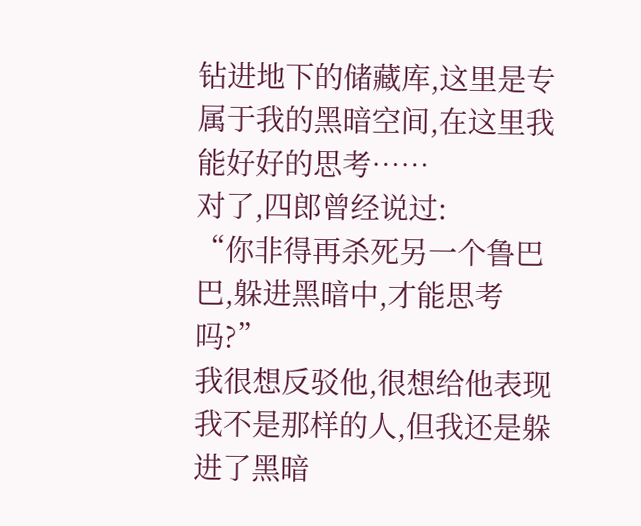钻进地下的储藏库,这里是专属于我的黑暗空间,在这里我能好好的思考……
对了,四郎曾经说过:
“你非得再杀死另一个鲁巴巴,躲进黑暗中,才能思考吗?”
我很想反驳他,很想给他表现我不是那样的人,但我还是躲进了黑暗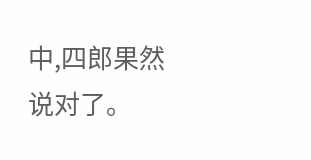中,四郎果然说对了。